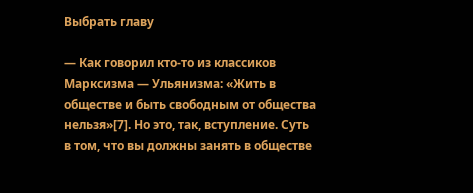Выбрать главу

— Как говорил кто-то из классиков Марксизма — Ульянизма: «Жить в обществе и быть свободным от общества нельзя»[7]. Но это, так, вступление. Суть в том, что вы должны занять в обществе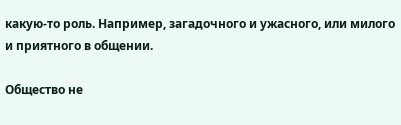какую-то роль. Например, загадочного и ужасного, или милого и приятного в общении.

Общество не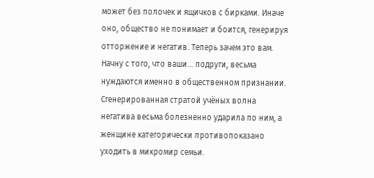может без полочек и ящичков с бирками. Иначе оно, общество не понимает и боится, генерируя отторжение и негатив. Теперь зачем это вам. Начну с того, что ваши… подруги, весьма нуждаются именно в общественном признании. Сгенерированная стратой учёных волна негатива весьма болезненно ударила по ним, а женщине категорически противопоказано уходить в микромир семьи.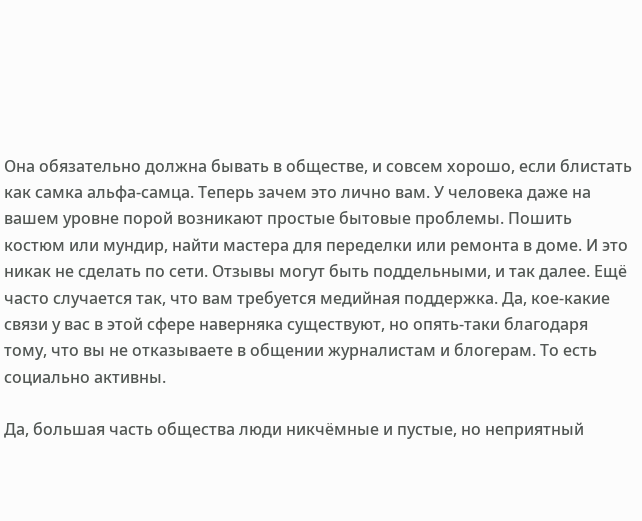Она обязательно должна бывать в обществе, и совсем хорошо, если блистать как самка альфа-самца. Теперь зачем это лично вам. У человека даже на вашем уровне порой возникают простые бытовые проблемы. Пошить костюм или мундир, найти мастера для переделки или ремонта в доме. И это никак не сделать по сети. Отзывы могут быть поддельными, и так далее. Ещё часто случается так, что вам требуется медийная поддержка. Да, кое-какие связи у вас в этой сфере наверняка существуют, но опять-таки благодаря тому, что вы не отказываете в общении журналистам и блогерам. То есть социально активны.

Да, большая часть общества люди никчёмные и пустые, но неприятный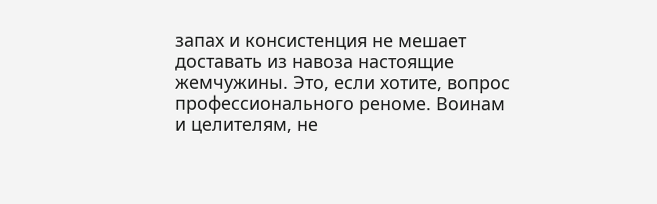запах и консистенция не мешает доставать из навоза настоящие жемчужины. Это, если хотите, вопрос профессионального реноме. Воинам и целителям, не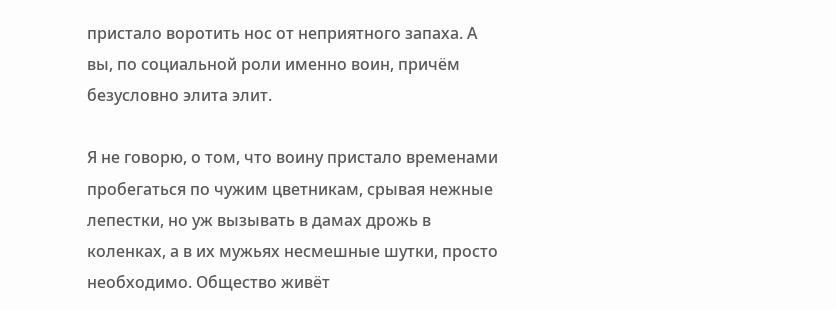пристало воротить нос от неприятного запаха. А вы, по социальной роли именно воин, причём безусловно элита элит.

Я не говорю, о том, что воину пристало временами пробегаться по чужим цветникам, срывая нежные лепестки, но уж вызывать в дамах дрожь в коленках, а в их мужьях несмешные шутки, просто необходимо. Общество живёт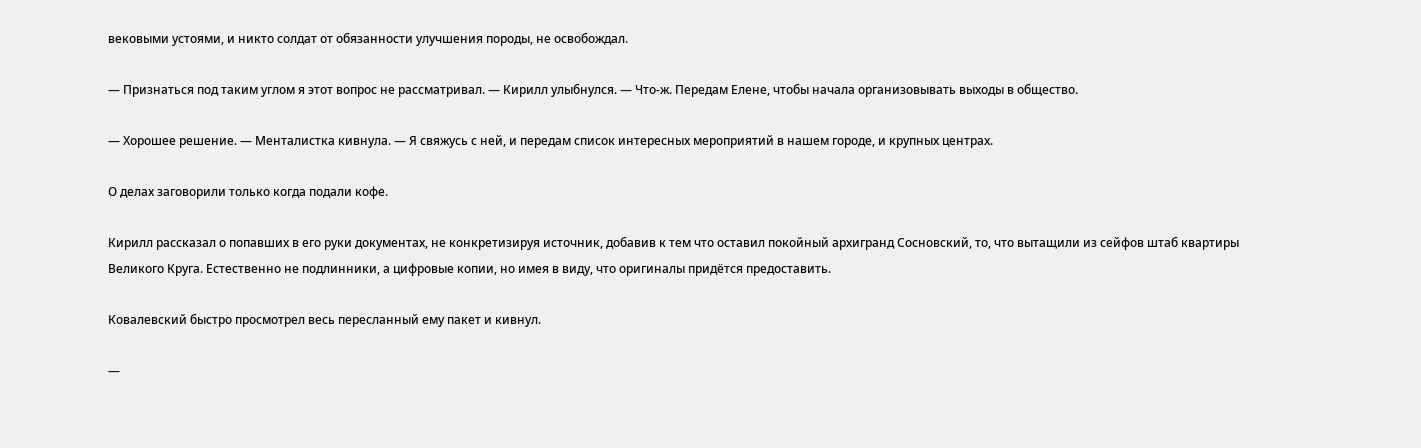вековыми устоями, и никто солдат от обязанности улучшения породы, не освобождал.

— Признаться под таким углом я этот вопрос не рассматривал. — Кирилл улыбнулся. — Что-ж. Передам Елене, чтобы начала организовывать выходы в общество.

— Хорошее решение. — Менталистка кивнула. — Я свяжусь с ней, и передам список интересных мероприятий в нашем городе, и крупных центрах.

О делах заговорили только когда подали кофе.

Кирилл рассказал о попавших в его руки документах, не конкретизируя источник, добавив к тем что оставил покойный архигранд Сосновский, то, что вытащили из сейфов штаб квартиры Великого Круга. Естественно не подлинники, а цифровые копии, но имея в виду, что оригиналы придётся предоставить.

Ковалевский быстро просмотрел весь пересланный ему пакет и кивнул.

—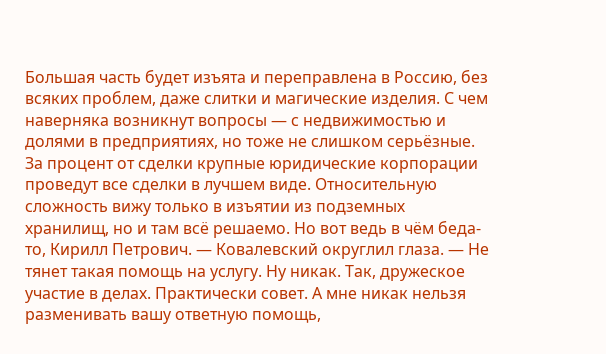Большая часть будет изъята и переправлена в Россию, без всяких проблем, даже слитки и магические изделия. С чем наверняка возникнут вопросы — с недвижимостью и долями в предприятиях, но тоже не слишком серьёзные. За процент от сделки крупные юридические корпорации проведут все сделки в лучшем виде. Относительную сложность вижу только в изъятии из подземных хранилищ, но и там всё решаемо. Но вот ведь в чём беда-то, Кирилл Петрович. — Ковалевский округлил глаза. — Не тянет такая помощь на услугу. Ну никак. Так, дружеское участие в делах. Практически совет. А мне никак нельзя разменивать вашу ответную помощь,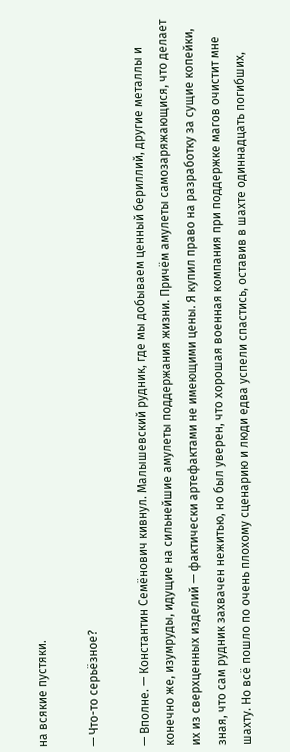на всякие пустяки.

— Что-то серьёзное?

— Вполне. — Константин Семёнович кивнул. Малышевский рудник, где мы добываем ценный бериллий, другие металлы и конечно же, изумруды, идущие на сильнейшие амулеты поддержания жизни. Причём амулеты самозаряжающися, что делает их из сверхценных изделий — фактически артефактами не имеющими цены. Я купил право на разработку за сущие копейки, зная, что сам рудник захвачен нежитью, но был уверен, что хорошая военная компания при поддержке магов очистит мне шахту. Но всё пошло по очень плохому сценарию и люди едва успели спастись, оставив в шахте одиннадцать погибших,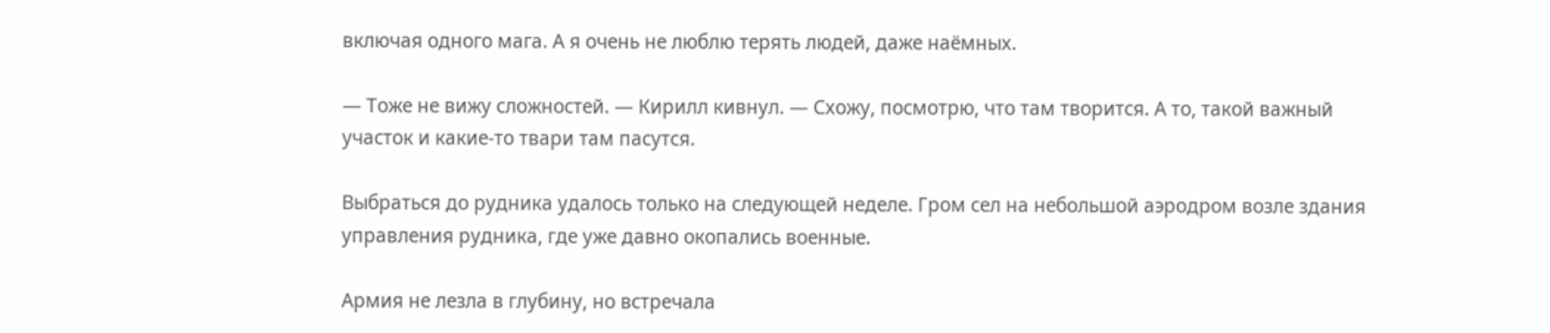включая одного мага. А я очень не люблю терять людей, даже наёмных.

— Тоже не вижу сложностей. — Кирилл кивнул. — Схожу, посмотрю, что там творится. А то, такой важный участок и какие-то твари там пасутся.

Выбраться до рудника удалось только на следующей неделе. Гром сел на небольшой аэродром возле здания управления рудника, где уже давно окопались военные.

Армия не лезла в глубину, но встречала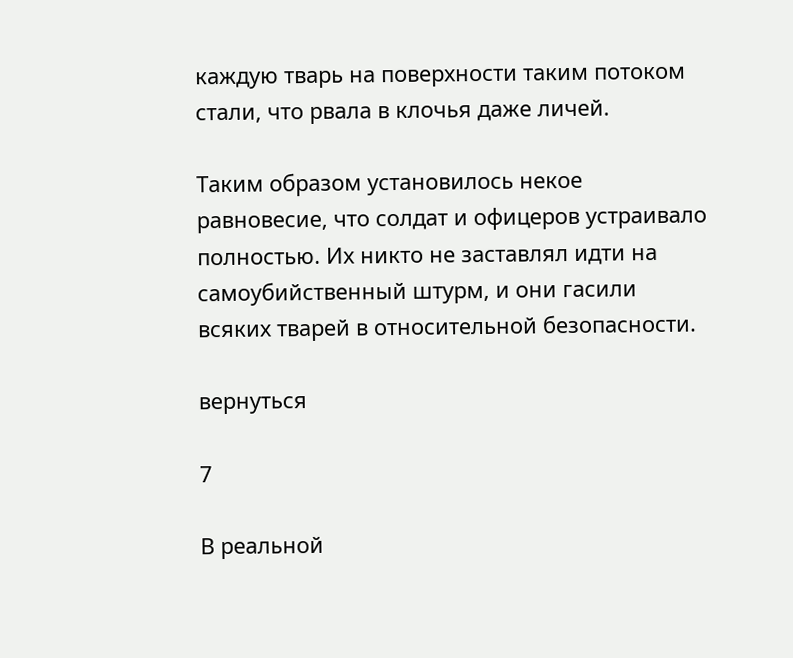каждую тварь на поверхности таким потоком стали, что рвала в клочья даже личей.

Таким образом установилось некое равновесие, что солдат и офицеров устраивало полностью. Их никто не заставлял идти на самоубийственный штурм, и они гасили всяких тварей в относительной безопасности.

вернуться

7

В реальной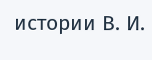истории В. И.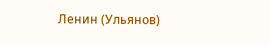Ленин (Ульянов)